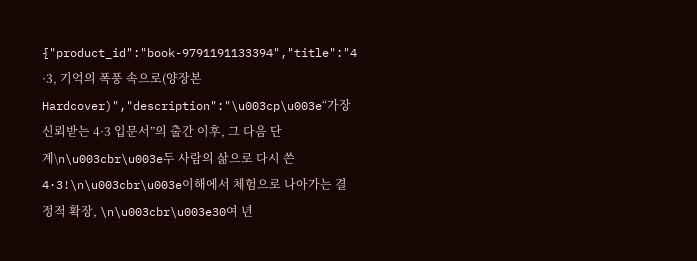{"product_id":"book-9791191133394","title":"4 ·3, 기억의 폭풍 속으로(양장본 Hardcover)","description":"\u003cp\u003e“가장 신뢰받는 4·3 입문서”의 출간 이후, 그 다음 단계\n\u003cbr\u003e두 사람의 삶으로 다시 쓴 4·3!\n\u003cbr\u003e이해에서 체험으로 나아가는 결정적 확장, \n\u003cbr\u003e30여 년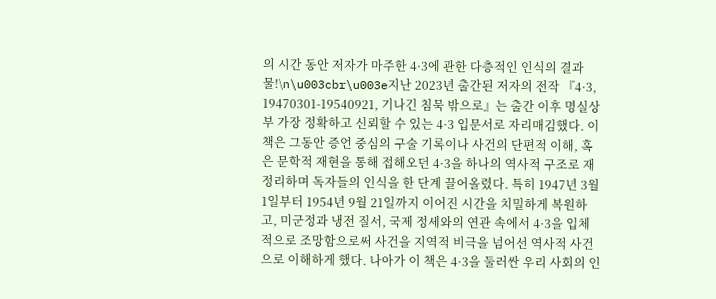의 시간 동안 저자가 마주한 4·3에 관한 다층적인 인식의 결과물!\n\u003cbr\u003e지난 2023년 출간된 저자의 전작 『4·3, 19470301-19540921, 기나긴 침묵 밖으로』는 출간 이후 명실상부 가장 정확하고 신뢰할 수 있는 4·3 입문서로 자리매김했다. 이 책은 그동안 증언 중심의 구술 기록이나 사건의 단편적 이해, 혹은 문학적 재현을 통해 접해오던 4·3을 하나의 역사적 구조로 재정리하며 독자들의 인식을 한 단계 끌어올렸다. 특히 1947년 3월 1일부터 1954년 9월 21일까지 이어진 시간을 치밀하게 복원하고, 미군정과 냉전 질서, 국제 정세와의 연관 속에서 4·3을 입체적으로 조망함으로써 사건을 지역적 비극을 넘어선 역사적 사건으로 이해하게 했다. 나아가 이 책은 4·3을 둘러싼 우리 사회의 인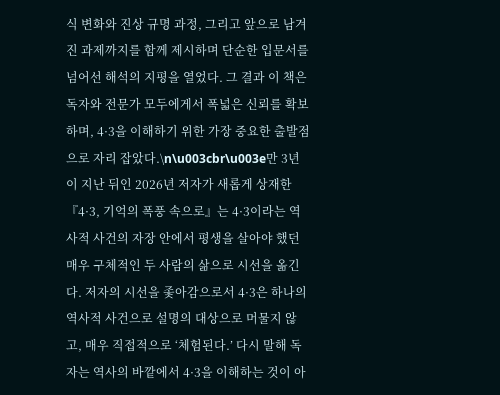식 변화와 진상 규명 과정, 그리고 앞으로 남겨진 과제까지를 함께 제시하며 단순한 입문서를 넘어선 해석의 지평을 열었다. 그 결과 이 책은 독자와 전문가 모두에게서 폭넓은 신뢰를 확보하며, 4·3을 이해하기 위한 가장 중요한 출발점으로 자리 잡았다.\n\u003cbr\u003e만 3년이 지난 뒤인 2026년 저자가 새롭게 상재한 『4·3, 기억의 폭풍 속으로』는 4·3이라는 역사적 사건의 자장 안에서 평생을 살아야 했던 매우 구체적인 두 사람의 삶으로 시선을 옮긴다. 저자의 시선을 좇아감으로서 4·3은 하나의 역사적 사건으로 설명의 대상으로 머물지 않고, 매우 직접적으로 ‘체험된다.’ 다시 말해 독자는 역사의 바깥에서 4·3을 이해하는 것이 아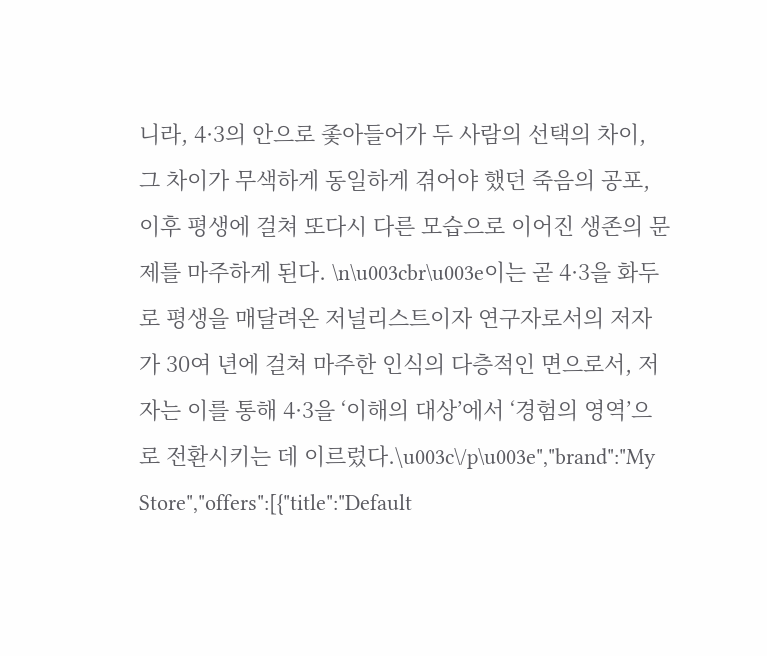니라, 4·3의 안으로 좇아들어가 두 사람의 선택의 차이, 그 차이가 무색하게 동일하게 겪어야 했던 죽음의 공포, 이후 평생에 걸쳐 또다시 다른 모습으로 이어진 생존의 문제를 마주하게 된다. \n\u003cbr\u003e이는 곧 4·3을 화두로 평생을 매달려온 저널리스트이자 연구자로서의 저자가 30여 년에 걸쳐 마주한 인식의 다층적인 면으로서, 저자는 이를 통해 4·3을 ‘이해의 대상’에서 ‘경험의 영역’으로 전환시키는 데 이르렀다.\u003c\/p\u003e","brand":"My Store","offers":[{"title":"Default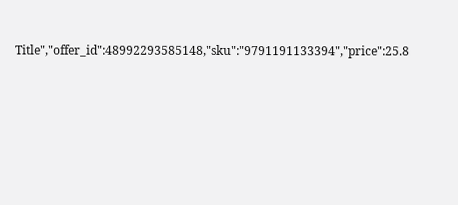Title","offer_id":48992293585148,"sku":"9791191133394","price":25.8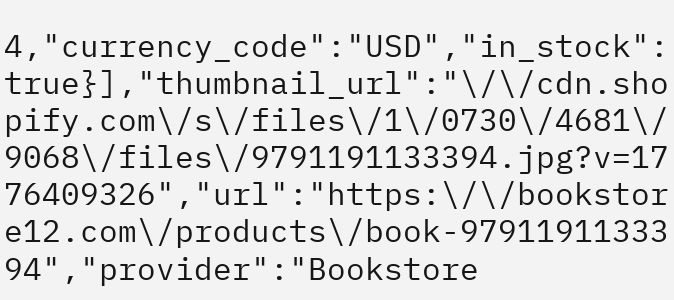4,"currency_code":"USD","in_stock":true}],"thumbnail_url":"\/\/cdn.shopify.com\/s\/files\/1\/0730\/4681\/9068\/files\/9791191133394.jpg?v=1776409326","url":"https:\/\/bookstore12.com\/products\/book-9791191133394","provider":"Bookstore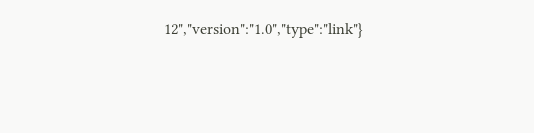12","version":"1.0","type":"link"}